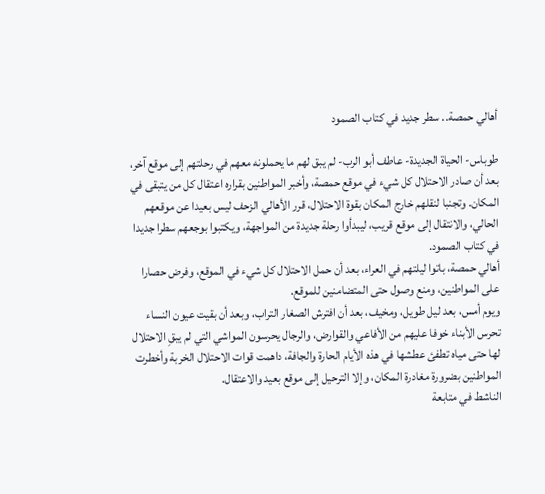أهالي حمصة.. سطر جديد في كتاب الصمود

طوباس- الحياة الجديدة- عاطف أبو الرب- لم يبق لهم ما يحملونه معهم في رحلتهم إلى موقع آخر، بعد أن صادر الاحتلال كل شيء في موقع حمصة، وأخبر المواطنين بقراره اعتقال كل من يتبقى في المكان. وتجنبا لنقلهم خارج المكان بقوة الاحتلال، قرر الأهالي الزحف ليس بعيدا عن موقعهم الحالي، والانتقال إلى موقع قريب، ليبدأوا رحلة جديدة من المواجهة، ويكتبوا بوجعهم سطرا جديدا في كتاب الصمود.
أهالي حمصة، باتوا ليلتهم في العراء، بعد أن حمل الاحتلال كل شيء في الموقع، وفرض حصارا على المواطنين، ومنع وصول حتى المتضامنين للموقع.
ويوم أمس، بعد ليل طويل، ومخيف، بعد أن افترش الصغار التراب، وبعد أن بقيت عيون النساء تحرس الأبناء خوفا عليهم من الأفاعي والقوارض، والرجال يحرسون المواشي التي لم يبقِ الاحتلال لها حتى مياه تطفئ عطشها في هذه الأيام الحارة والجافة، داهمت قوات الاحتلال الخربة وأخطرت المواطنين بضرورة مغادرة المكان، وإلا الترحيل إلى موقع بعيد والاعتقال.
الناشط في متابعة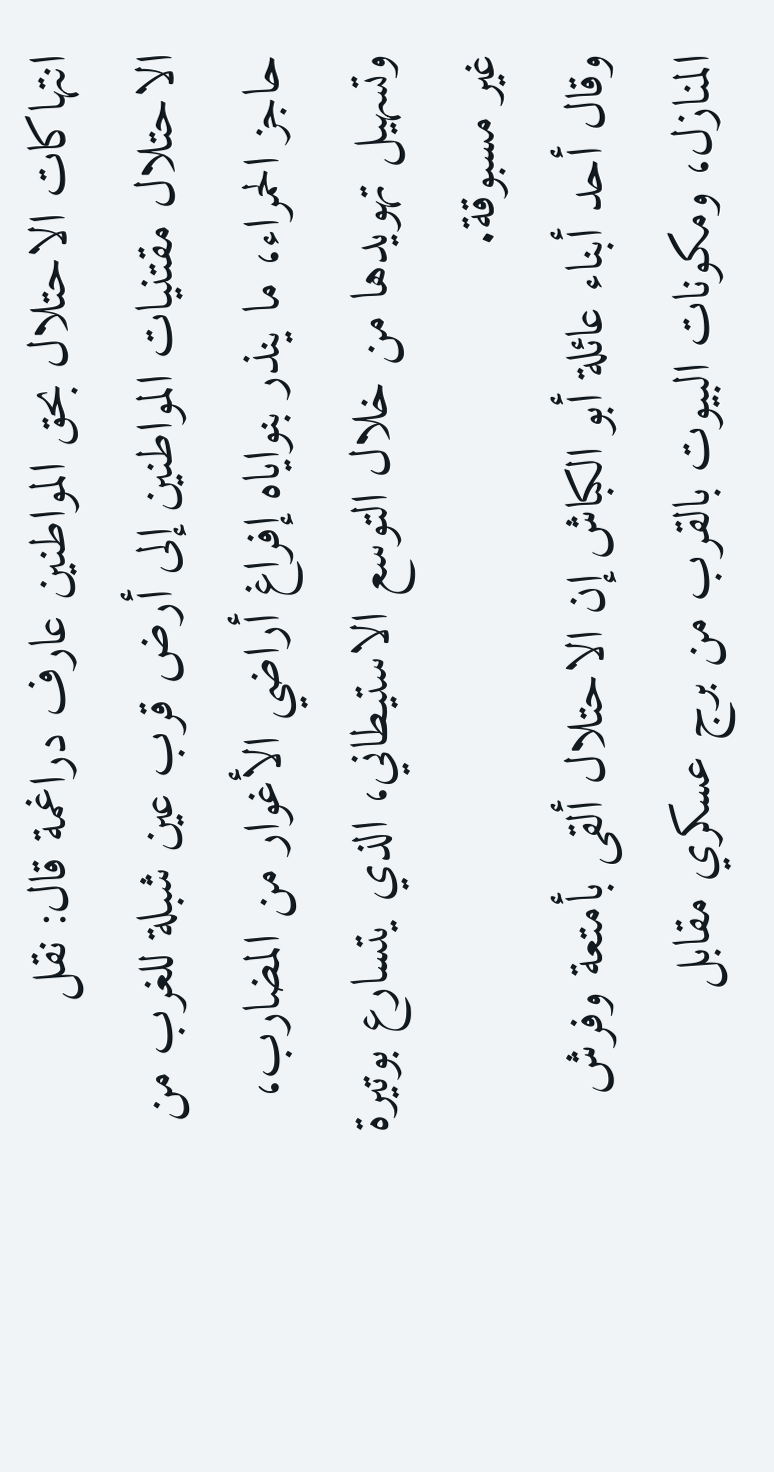انتهاكات الاحتلال بحق المواطنين عارف دراغمة قال: نقل الاحتلال مقتنيات المواطنين إلى أرض قرب عين شبلة للغرب من حاجز الحمراء، ما ينذر بنواياه إفراغ أراضي الأغوار من المضارب، وتسهيل تهويدها من خلال التوسع الاستيطاني، الذي يتسارع بوتيرة غير مسبوقة.
وقال أحد أبناء عائلة أبو الكباش إن الاحتلال ألقى بأمتعة وفرش المنازل، ومكونات البيوت بالقرب من برج عسكري مقابل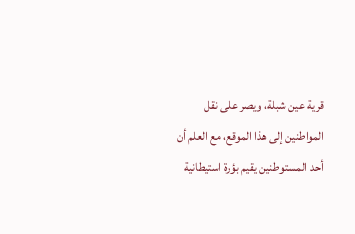قرية عين شبلة، ويصر على نقل المواطنين إلى هذا الموقع، مع العلم أن أحد المستوطنين يقيم بؤرة استيطانية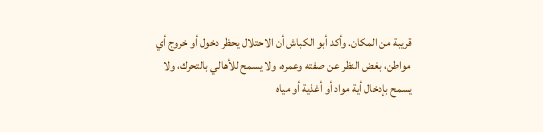قريبة من المكان. وأكد أبو الكباش أن الاحتلال يحظر دخول أو خروج أي مواطن، بغض النظر عن صفته وعمره، ولا يسمح للأهالي بالتحرك، ولا يسمح بإدخال أية مواد أو أغذية أو مياه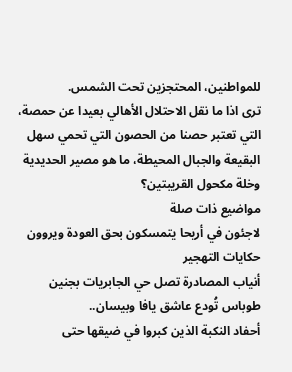للمواطنين، المحتجزين تحت الشمس.
ترى اذا ما نقل الاحتلال الأهالي بعيدا عن حمصة، التي تعتبر حصنا من الحصون التي تحمي سهل البقيعة والجبال المحيطة، ما هو مصير الحديدية وخلة مكحول القريبتين؟
مواضيع ذات صلة
لاجئون في أريحا يتمسكون بحق العودة ويروون حكايات التهجير
أنياب المصادرة تصل حي الجابريات بجنين
طوباس تُودع عاشق يافا وبيسان..
أحفاد النكبة الذين كبروا في ضيقها حتى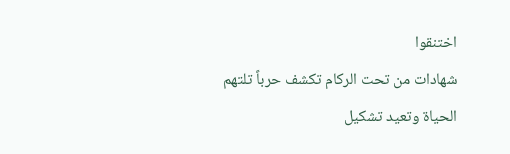اختنقوا
شهادات من تحت الركام تكشف حرباً تلتهم الحياة وتعيد تشكيل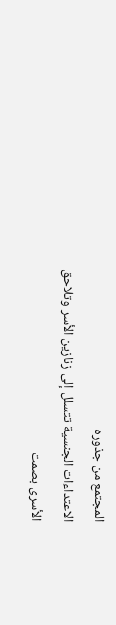المجتمع من جذوره
الاعتداءات الجنسية تتسلل إلى زنازين الأسر وتلاحق الأسرى بصمت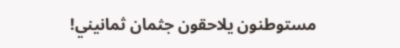مستوطنون يلاحقون جثمان ثمانيني!